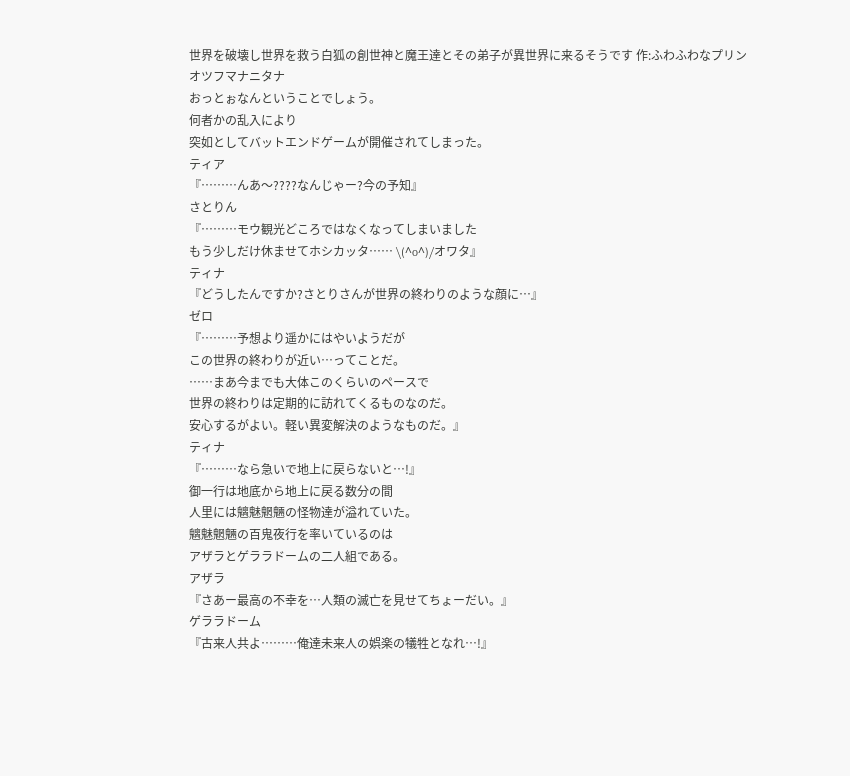世界を破壊し世界を救う白狐の創世神と魔王達とその弟子が異世界に来るそうです 作:ふわふわなプリン
オツフマナニタナ
おっとぉなんということでしょう。
何者かの乱入により
突如としてバットエンドゲームが開催されてしまった。
ティア
『………んあ〜????なんじゃー?今の予知』
さとりん
『………モウ観光どころではなくなってしまいました
もう少しだけ休ませてホシカッタ…… \(^o^)/オワタ』
ティナ
『どうしたんですか?さとりさんが世界の終わりのような顔に…』
ゼロ
『………予想より遥かにはやいようだが
この世界の終わりが近い…ってことだ。
……まあ今までも大体このくらいのペースで
世界の終わりは定期的に訪れてくるものなのだ。
安心するがよい。軽い異変解決のようなものだ。』
ティナ
『………なら急いで地上に戻らないと…!』
御一行は地底から地上に戻る数分の間
人里には魑魅魍魎の怪物達が溢れていた。
魑魅魍魎の百鬼夜行を率いているのは
アザラとゲララドームの二人組である。
アザラ
『さあー最高の不幸を…人類の滅亡を見せてちょーだい。』
ゲララドーム
『古来人共よ………俺達未来人の娯楽の犠牲となれ…!』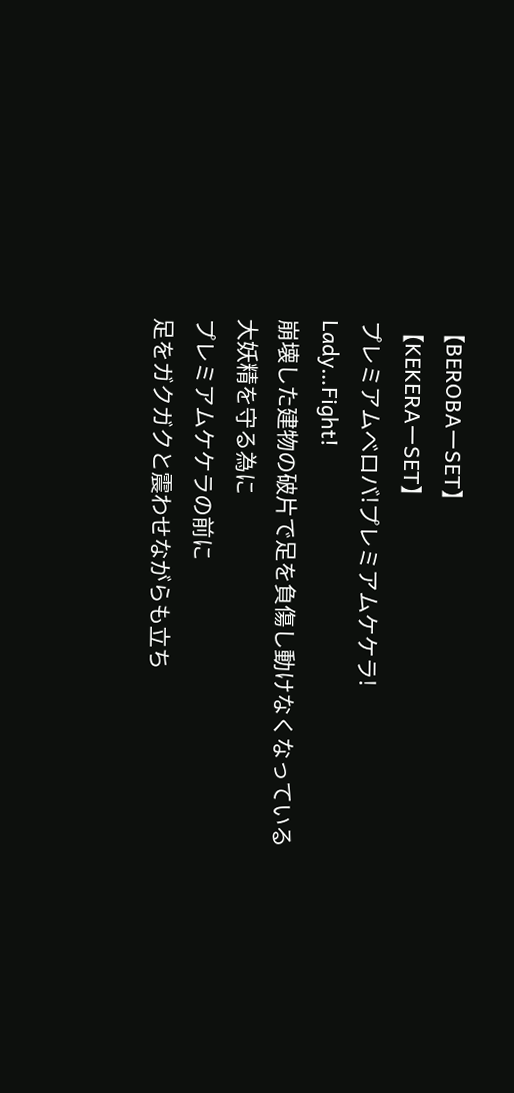【BEROBAーSET】
【KEKERAーSET】
プレミアムべロバ!プレミアムケケラ!
Lady…Fight!
崩壊した建物の破片で足を負傷し動けなくなっている
大妖精を守る為に
プレミアムケケラの前に
足をガクガクと震わせながらも立ち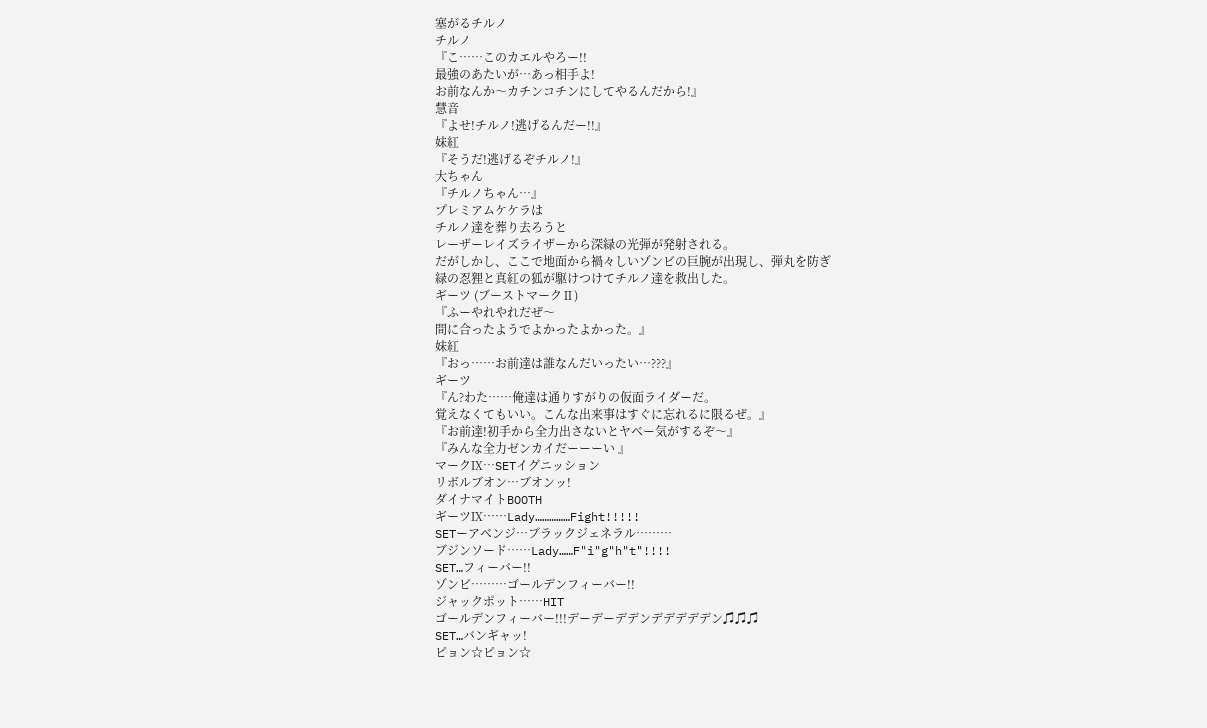塞がるチルノ
チルノ
『こ……このカエルやろー!!
最強のあたいが…あっ相手よ!
お前なんか〜カチンコチンにしてやるんだから!』
慧音
『よせ!チルノ!逃げるんだー!!』
妹紅
『そうだ!逃げるぞチルノ!』
大ちゃん
『チルノちゃん…』
プレミアムケケラは
チルノ達を葬り去ろうと
レーザーレイズライザーから深緑の光弾が発射される。
だがしかし、ここで地面から禍々しいゾンビの巨腕が出現し、弾丸を防ぎ
緑の忍狸と真紅の狐が駆けつけてチルノ達を救出した。
ギーツ (ブーストマークⅡ)
『ふーやれやれだぜ〜
間に合ったようでよかったよかった。』
妹紅
『おっ……お前達は誰なんだいったい…???』
ギーツ
『ん?わた……俺達は通りすがりの仮面ライダーだ。
覚えなくてもいい。こんな出来事はすぐに忘れるに限るぜ。』
『お前達!初手から全力出さないとヤベー気がするぞ〜』
『みんな全力ゼンカイだーーーい 』
マークⅨ…SETイグニッション
リボルブオン…ブオンッ!
ダイナマイトBOOTH
ギーツⅨ……Lady……………Fight!!!!!
SETーアベンジ…ブラックジェネラル………
ブジンソード……Lady……F"i"g"h"t"!!!!
SET…フィーバー!!
ゾンビ………ゴールデンフィーバー!!
ジャックポット……HIT
ゴールデンフィーバー!!!デーデーデデンデデデデデン♫♫♫
SET…バンギャッ!
ピョン☆ピョン☆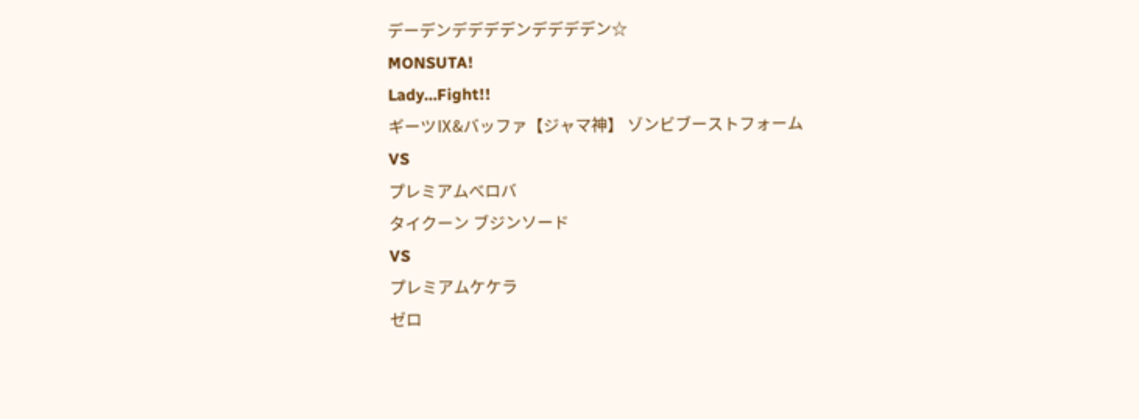デーデンデデデデンデデデデン☆
MONSUTA!
Lady…Fight!!
ギーツⅨ&バッファ【ジャマ神】 ゾンビブーストフォーム
VS
プレミアムべロバ
タイクーン ブジンソード
VS
プレミアムケケラ
ゼロ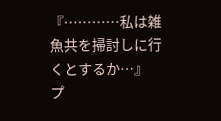『…………私は雑魚共を掃討しに行くとするか…』
プ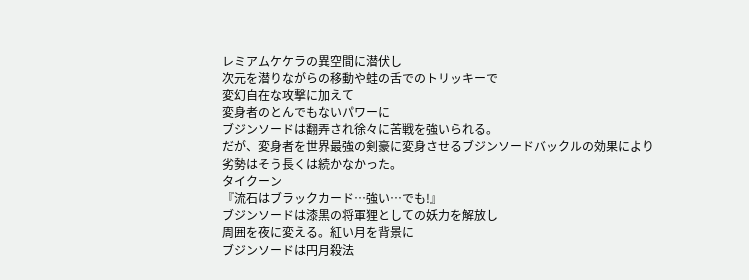レミアムケケラの異空間に潜伏し
次元を潜りながらの移動や蛙の舌でのトリッキーで
変幻自在な攻撃に加えて
変身者のとんでもないパワーに
ブジンソードは翻弄され徐々に苦戦を強いられる。
だが、変身者を世界最強の剣豪に変身させるブジンソードバックルの効果により
劣勢はそう長くは続かなかった。
タイクーン
『流石はブラックカード…強い…でも!』
ブジンソードは漆黒の将軍狸としての妖力を解放し
周囲を夜に変える。紅い月を背景に
ブジンソードは円月殺法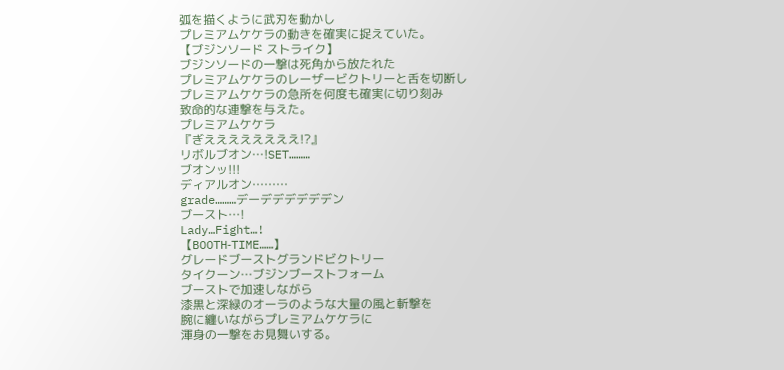弧を描くように武刃を動かし
プレミアムケケラの動きを確実に捉えていた。
【ブジンソード ストライク】
ブジンソードの一撃は死角から放たれた
プレミアムケケラのレーザービクトリーと舌を切断し
プレミアムケケラの急所を何度も確実に切り刻み
致命的な連撃を与えた。
プレミアムケケラ
『ぎええええええええ!?』
リボルブオン…!SET………
ブオンッ!!!
ディアルオン………
grade………デーデデデデデデン
ブースト…!
Lady…Fight…!
【BOOTH‐TIME……】
グレードブーストグランドビクトリー
タイクーン…ブジンブーストフォーム
ブーストで加速しながら
漆黒と深緑のオーラのような大量の風と斬撃を
腕に纏いながらプレミアムケケラに
渾身の一撃をお見舞いする。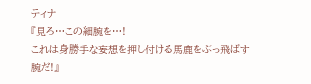ティナ
『見ろ…この細腕を…!
これは身勝手な妄想を押し付ける馬鹿をぶっ飛ばす腕だ!』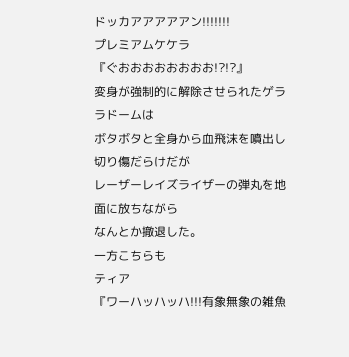ドッカアアアアアン!!!!!!!
プレミアムケケラ
『ぐおおおおおおおお!?!?』
変身が強制的に解除させられたゲララドームは
ボタボタと全身から血飛沫を噴出し切り傷だらけだが
レーザーレイズライザーの弾丸を地面に放ちながら
なんとか撤退した。
一方こちらも
ティア
『ワーハッハッハ!!!有象無象の雑魚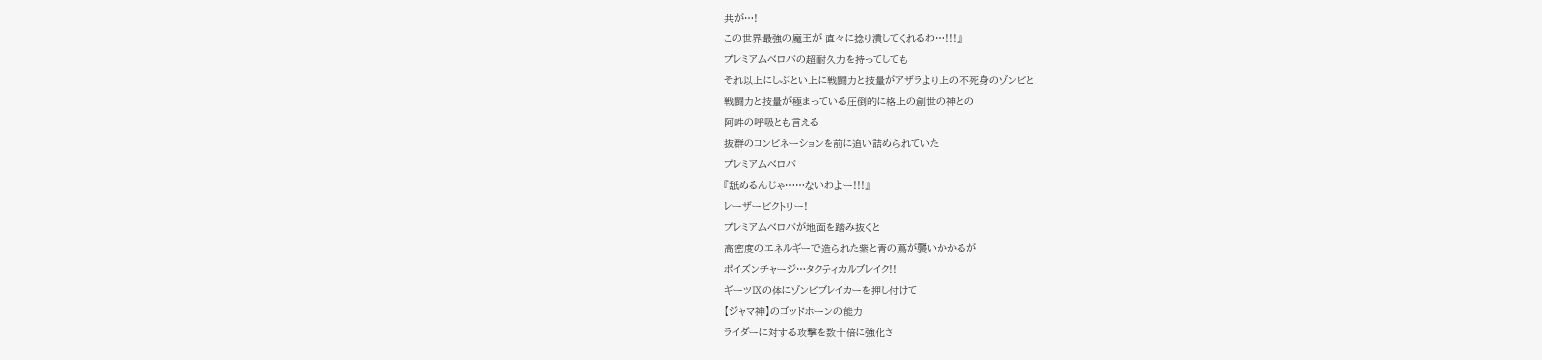共が…!
この世界最強の魔王が 直々に捻り潰してくれるわ…!!!』
プレミアムべロバの超耐久力を持ってしても
それ以上にしぶとい上に戦闘力と技量がアザラより上の不死身のゾンビと
戦闘力と技量が極まっている圧倒的に格上の創世の神との
阿吽の呼吸とも言える
抜群のコンビネーションを前に追い詰められていた
プレミアムべロバ
『舐めるんじゃ……ないわよー!!!』
レーザービクトリー!
プレミアムべロバが地面を踏み抜くと
高密度のエネルギーで造られた紫と青の蔦が襲いかかるが
ポイズンチャージ…タクティカルブレイク!!
ギーツⅨの体にゾンビブレイカーを押し付けて
【ジャマ神】のゴッドホーンの能力
ライダーに対する攻撃を数十倍に強化さ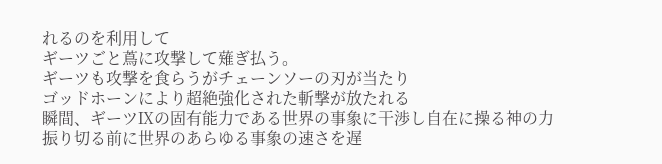れるのを利用して
ギーツごと蔦に攻撃して薙ぎ払う。
ギーツも攻撃を食らうがチェーンソーの刃が当たり
ゴッドホーンにより超絶強化された斬撃が放たれる
瞬間、ギーツⅨの固有能力である世界の事象に干渉し自在に操る神の力
振り切る前に世界のあらゆる事象の速さを遅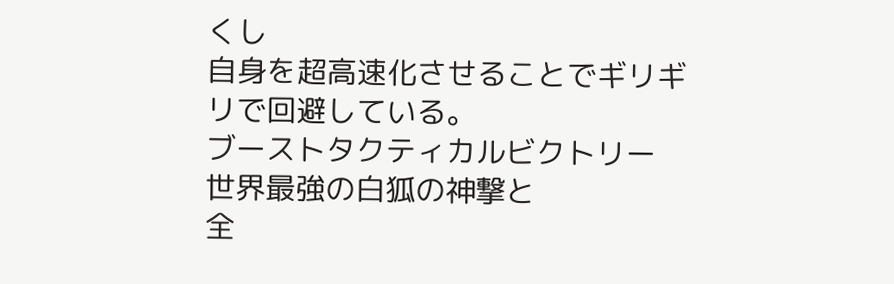くし
自身を超高速化させることでギリギリで回避している。
ブーストタクティカルビクトリー
世界最強の白狐の神撃と
全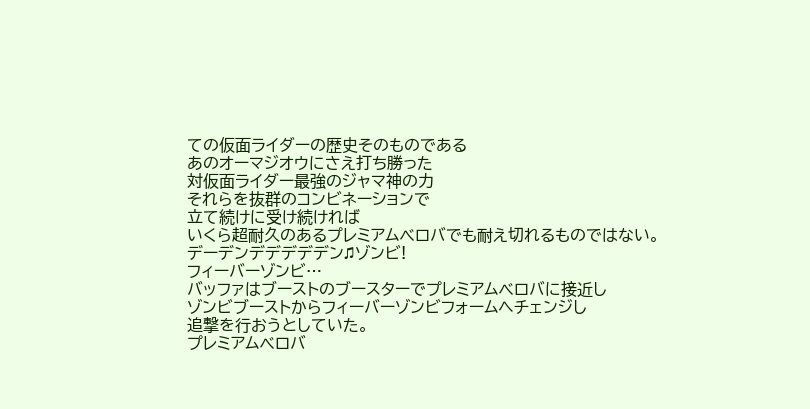ての仮面ライダーの歴史そのものである
あのオーマジオウにさえ打ち勝った
対仮面ライダー最強のジャマ神の力
それらを抜群のコンビネーションで
立て続けに受け続ければ
いくら超耐久のあるプレミアムべロバでも耐え切れるものではない。
デーデンデデデデデン♫ゾンビ!
フィーバーゾンビ…
バッファはブーストのブースターでプレミアムべロバに接近し
ゾンビブーストからフィーバーゾンビフォームへチェンジし
追撃を行おうとしていた。
プレミアムべロバ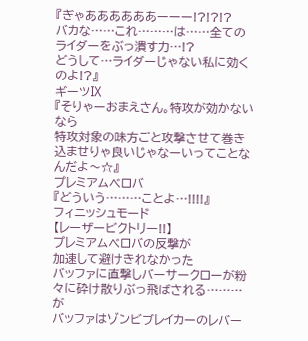『ぎゃああああああーーー!?!?!?
バカな……これ………は……全てのライダーをぶっ潰す力…!?
どうして…ライダーじゃない私に効くのよ!?』
ギーツⅨ
『そりゃーおまえさん。特攻が効かないなら
特攻対象の味方ごと攻撃させて巻き込ませりゃ良いじゃなーいってことなんだよ〜☆』
プレミアムべロバ
『どういう………ことよ…!!!!』
フィニッシュモード
【レーザービクトリー!!】
プレミアムべロバの反撃が
加速して避けきれなかった
バッファに直撃しバーサークローが粉々に砕け散りぶっ飛ばされる………が
バッファはゾンビブレイカーのレバー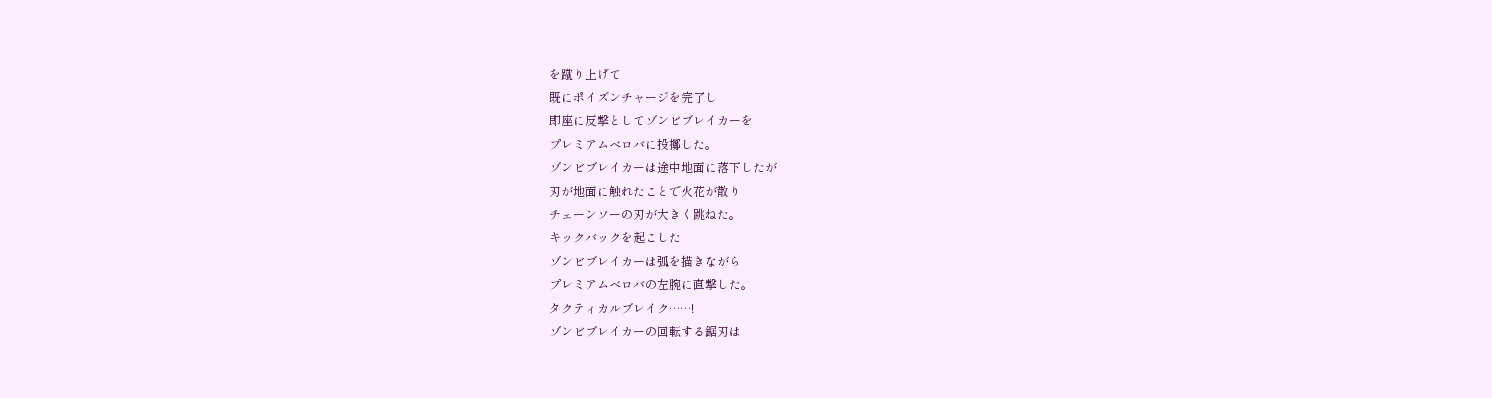を蹴り上げて
既にポイズンチャージを完了し
即座に反撃としてゾンビブレイカーを
プレミアムべロバに投擲した。
ゾンビブレイカーは途中地面に落下したが
刃が地面に触れたことで火花が散り
チェーンソーの刃が大きく跳ねた。
キックバックを起こした
ゾンビブレイカーは弧を描きながら
プレミアムべロバの左腕に直撃した。
タクティカルブレイク……!
ゾンビブレイカーの回転する鋸刃は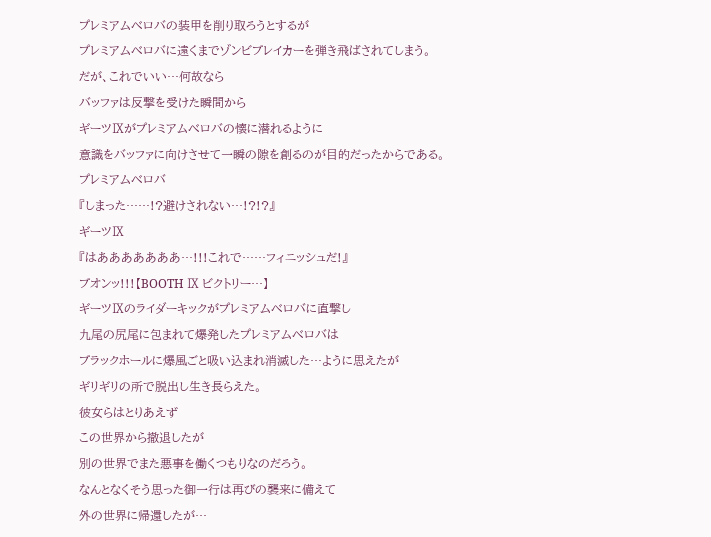プレミアムべロバの装甲を削り取ろうとするが
プレミアムべロバに遠くまでゾンビブレイカーを弾き飛ばされてしまう。
だが、これでいい…何故なら
バッファは反撃を受けた瞬間から
ギーツⅨがプレミアムべロバの懐に潜れるように
意識をバッファに向けさせて一瞬の隙を創るのが目的だったからである。
プレミアムべロバ
『しまった……!?避けされない…!?!?』
ギーツⅨ
『はあああああああ…!!!これで……フィニッシュだ!』
ブオンッ!!!【BOOTH Ⅸ ビクトリー…】
ギーツⅨのライダーキックがプレミアムべロバに直撃し
九尾の尻尾に包まれて爆発したプレミアムべロバは
ブラックホールに爆風ごと吸い込まれ消滅した…ように思えたが
ギリギリの所で脱出し生き長らえた。
彼女らはとりあえず
この世界から撤退したが
別の世界でまた悪事を働くつもりなのだろう。
なんとなくそう思った御一行は再びの襲来に備えて
外の世界に帰還したが…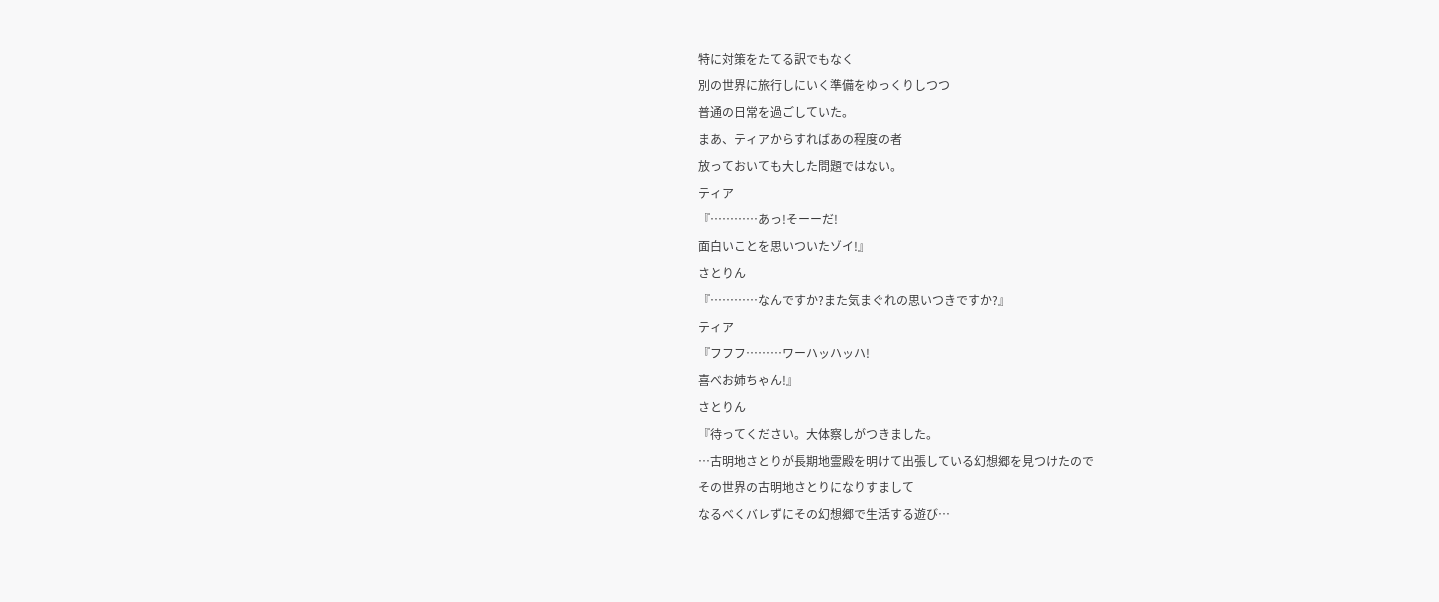特に対策をたてる訳でもなく
別の世界に旅行しにいく準備をゆっくりしつつ
普通の日常を過ごしていた。
まあ、ティアからすればあの程度の者
放っておいても大した問題ではない。
ティア
『…………あっ!そーーだ!
面白いことを思いついたゾイ!』
さとりん
『…………なんですか?また気まぐれの思いつきですか?』
ティア
『フフフ………ワーハッハッハ!
喜べお姉ちゃん!』
さとりん
『待ってください。大体察しがつきました。
…古明地さとりが長期地霊殿を明けて出張している幻想郷を見つけたので
その世界の古明地さとりになりすまして
なるべくバレずにその幻想郷で生活する遊び…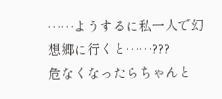……ようするに私一人で幻想郷に行くと……???
危なくなったらちゃんと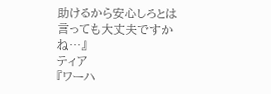助けるから安心しろとは言っても大丈夫ですかね…』
ティア
『ワーハ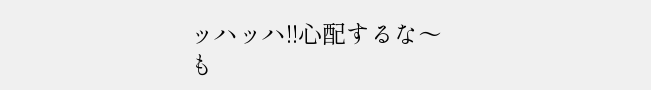ッハッハ!!心配するな〜
も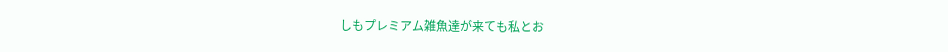しもプレミアム雑魚達が来ても私とお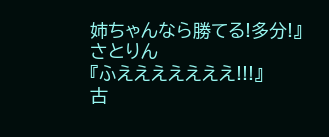姉ちゃんなら勝てる!多分!』
さとりん
『ふえええええええ!!!』
古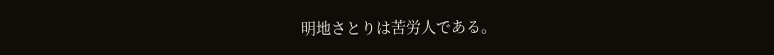明地さとりは苦労人である。